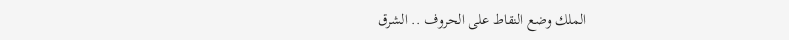الملك وضع النقاط على الحروف .. الشرق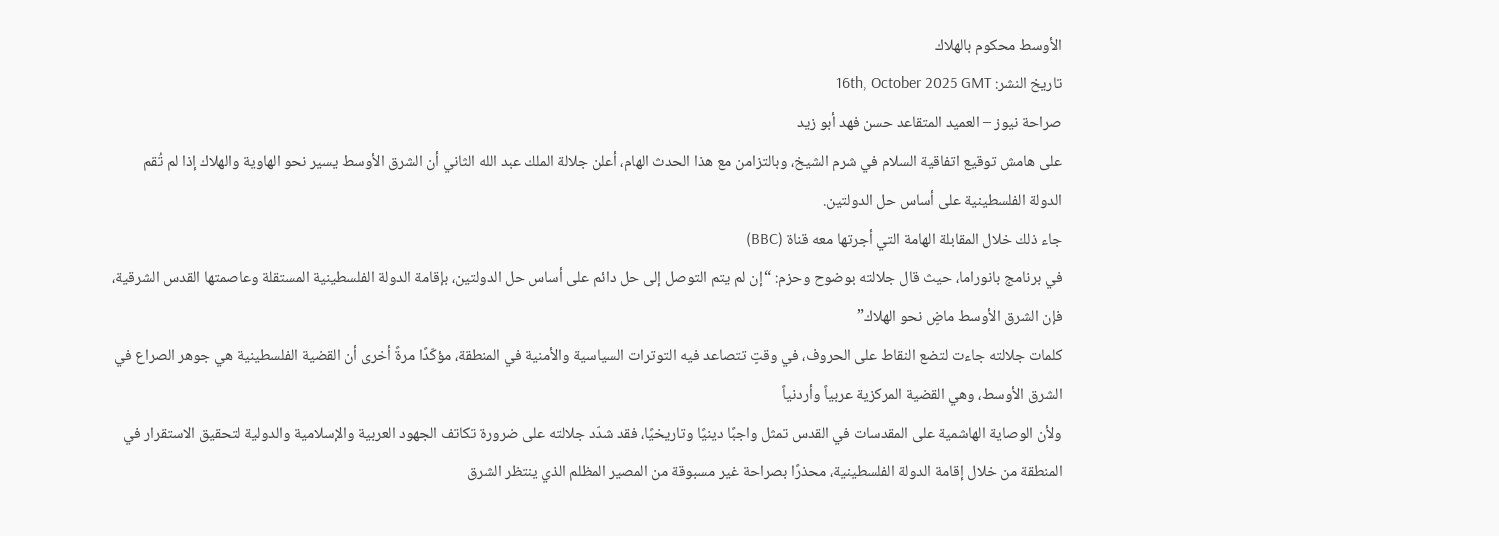الأوسط محكوم بالهلاك
تاريخ النشر: 16th, October 2025 GMT
صراحة نيوز – العميد المتقاعد حسن فهد أبو زيد
على هامش توقيع اتفاقية السلام في شرم الشيخ، وبالتزامن مع هذا الحدث الهام، أعلن جلالة الملك عبد الله الثاني أن الشرق الأوسط يسير نحو الهاوية والهلاك إذا لم تُقم الدولة الفلسطينية على أساس حل الدولتين.
جاء ذلك خلال المقابلة الهامة التي أجرتها معه قناة (BBC)
في برنامج بانوراما، حيث قال جلالته بوضوح وحزم: “إن لم يتم التوصل إلى حل دائم على أساس حل الدولتين، بإقامة الدولة الفلسطينية المستقلة وعاصمتها القدس الشرقية، فإن الشرق الأوسط ماضٍ نحو الهلاك”
كلمات جلالته جاءت لتضع النقاط على الحروف، في وقتٍ تتصاعد فيه التوترات السياسية والأمنية في المنطقة، مؤكّدًا مرةً أخرى أن القضية الفلسطينية هي جوهر الصراع في الشرق الأوسط، وهي القضية المركزية عربياً وأردنياً
ولأن الوصاية الهاشمية على المقدسات في القدس تمثل واجبًا دينيًا وتاريخيًا، فقد شدّد جلالته على ضرورة تكاتف الجهود العربية والإسلامية والدولية لتحقيق الاستقرار في المنطقة من خلال إقامة الدولة الفلسطينية، محذرًا بصراحة غير مسبوقة من المصير المظلم الذي ينتظر الشرق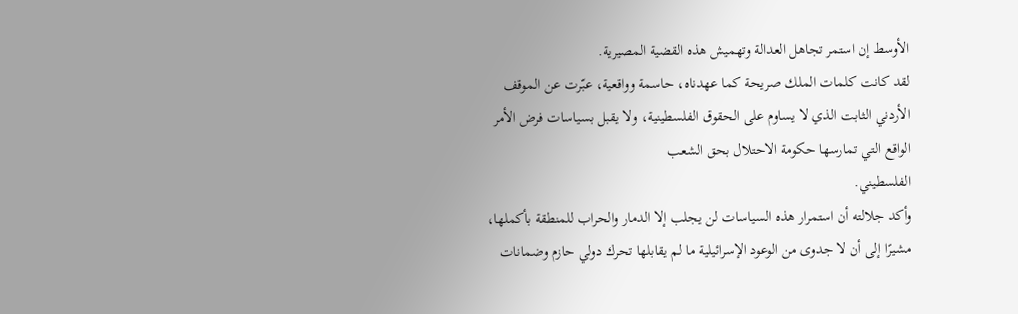الأوسط إن استمر تجاهل العدالة وتهميش هذه القضية المصيرية.
لقد كانت كلمات الملك صريحة كما عهدناه، حاسمة وواقعية، عبّرت عن الموقف الأردني الثابت الذي لا يساوم على الحقوق الفلسطينية، ولا يقبل بسياسات فرض الأمر الواقع التي تمارسها حكومة الاحتلال بحق الشعب
الفلسطيني.
وأكد جلالته أن استمرار هذه السياسات لن يجلب إلا الدمار والحراب للمنطقة بأكملها، مشيرًا إلى أن لا جدوى من الوعود الإسرائيلية ما لم يقابلها تحرك دولي حازم وضمانات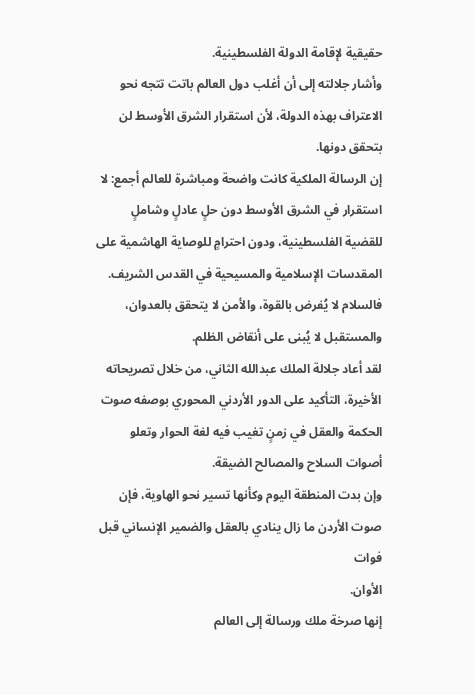حقيقية لإقامة الدولة الفلسطينية.
وأشار جلالته إلى أن أغلب دول العالم باتت تتجه نحو الاعتراف بهذه الدولة، لأن استقرار الشرق الأوسط لن
بتحقق دونها.
إن الرسالة الملكية كانت واضحة ومباشرة للعالم أجمع: لا استقرار في الشرق الأوسط دون حلٍ عادلٍ وشاملٍ للقضية الفلسطينية، ودون احترامٍ للوصاية الهاشمية على المقدسات الإسلامية والمسيحية في القدس الشريف.
فالسلام لا يُفرض بالقوة، والأمن لا يتحقق بالعدوان، والمستقبل لا يُبنى على أنقاض الظلم.
لقد أعاد جلالة الملك عبدالله الثاني، من خلال تصريحاته الأخيرة، التأكيد على الدور الأردني المحوري بوصفه صوت الحكمة والعقل في زمنٍ تغيب فيه لغة الحوار وتعلو أصوات السلاح والمصالح الضيقة.
وإن بدت المنطقة اليوم وكأنها تسير نحو الهاوية، فإن صوت الأردن ما زال ينادي بالعقل والضمير الإنساني قبل فوات
الأوان.
إنها صرخة ملك ورسالة إلى العالم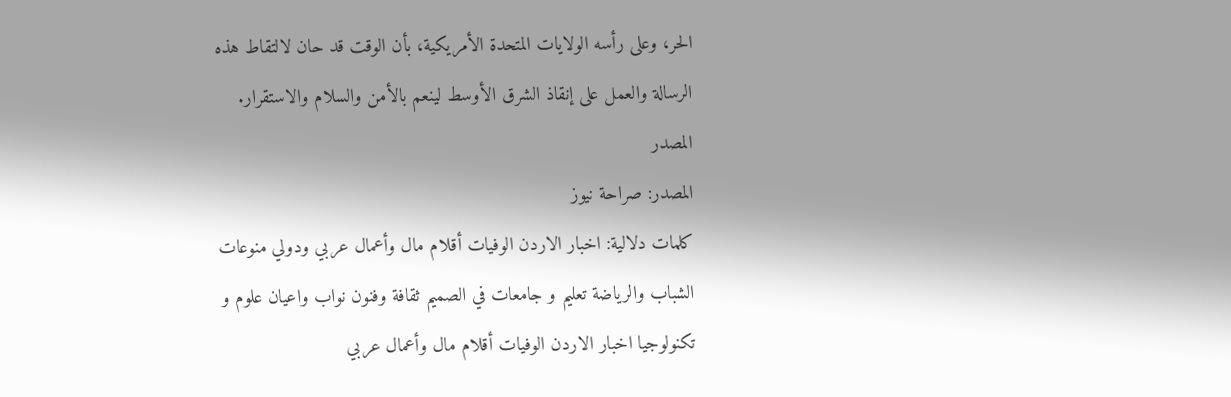الحر، وعلى رأسه الولايات المتحدة الأمريكية، بأن الوقت قد حان لالتقاط هذه الرسالة والعمل على إنقاذ الشرق الأوسط لينعم بالأمن والسلام والاستقرار.
المصدر
المصدر: صراحة نيوز
كلمات دلالية: اخبار الاردن الوفيات أقلام مال وأعمال عربي ودولي منوعات الشباب والرياضة تعليم و جامعات في الصميم ثقافة وفنون نواب واعيان علوم و تكنولوجيا اخبار الاردن الوفيات أقلام مال وأعمال عربي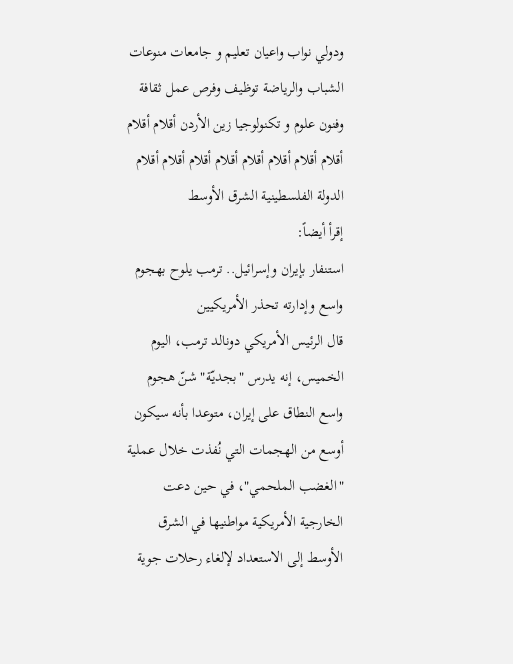ودولي نواب واعيان تعليم و جامعات منوعات الشباب والرياضة توظيف وفرص عمل ثقافة وفنون علوم و تكنولوجيا زين الأردن أقلام أقلام أقلام أقلام أقلام أقلام أقلام أقلام أقلام أقلام الدولة الفلسطینیة الشرق الأوسط
إقرأ أيضاً:
استنفار بإيران وإسرائيل.. ترمب يلوح بهجوم واسع وإدارته تحذر الأمريكيين
قال الرئيس الأمريكي دونالد ترمب، اليوم الخميس، إنه يدرس "بجديّة" شنّ هجوم واسع النطاق على إيران، متوعدا بأنه سيكون أوسع من الهجمات التي نُفذت خلال عملية "الغضب الملحمي"، في حين دعت الخارجية الأمريكية مواطنيها في الشرق الأوسط إلى الاستعداد لإلغاء رحلات جوية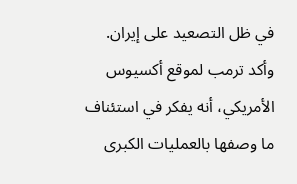في ظل التصعيد على إيران.
وأكد ترمب لموقع أكسيوس الأمريكي، أنه يفكر في استئناف ما وصفها بالعمليات الكبرى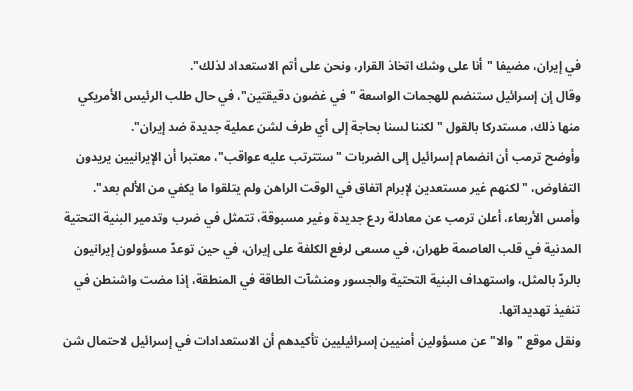في إيران، مضيفا "أنا على وشك اتخاذ القرار، ونحن على أتم الاستعداد لذلك".
وقال إن إسرائيل ستنضم للهجمات الواسعة "في غضون دقيقتين"، في حال طلب الرئيس الأمريكي منها ذلك، مستدركا بالقول "لكننا لسنا بحاجة إلى أي طرف لشن عملية جديدة ضد إيران".
وأوضح ترمب أن انضمام إسرائيل إلى الضربات "ستترتب عليه عواقب"، معتبرا أن الإيرانيين يريدون التفاوض، "لكنهم غير مستعدين لإبرام اتفاق في الوقت الراهن ولم يتلقوا ما يكفي من الألم بعد".
وأمس الأربعاء، أعلن ترمب عن معادلة ردع جديدة وغير مسبوقة، تتمثل في ضرب وتدمير البنية التحتية المدنية في قلب العاصمة طهران، في مسعى لرفع الكلفة على إيران، في حين توعدّ مسؤولون إيرانيون بالردّ بالمثل، واستهداف البنية التحتية والجسور ومنشآت الطاقة في المنطقة، إذا مضت واشنطن في تنفيذ تهديداتها.
ونقل موقع "والا" عن مسؤولين أمنيين إسرائيليين تأكيدهم أن الاستعدادات في إسرائيل لاحتمال شن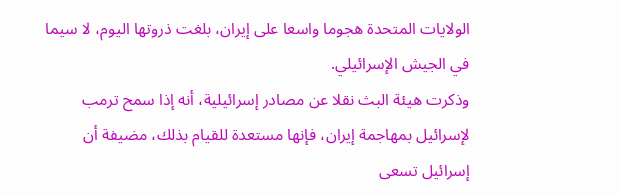الولايات المتحدة هجوما واسعا على إيران، بلغت ذروتها اليوم، لا سيما في الجيش الإسرائيلي.
وذكرت هيئة البث نقلا عن مصادر إسرائيلية، أنه إذا سمح ترمب لإسرائيل بمهاجمة إيران، فإنها مستعدة للقيام بذلك، مضيفة أن إسرائيل تسعى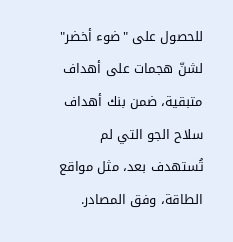للحصول على "ضوء أخضر" لشنّ هجمات على أهداف متبقية، ضمن بنك أهداف سلاح الجو التي لم تُستهدف بعد، مثل مواقع الطاقة، وفق المصادر.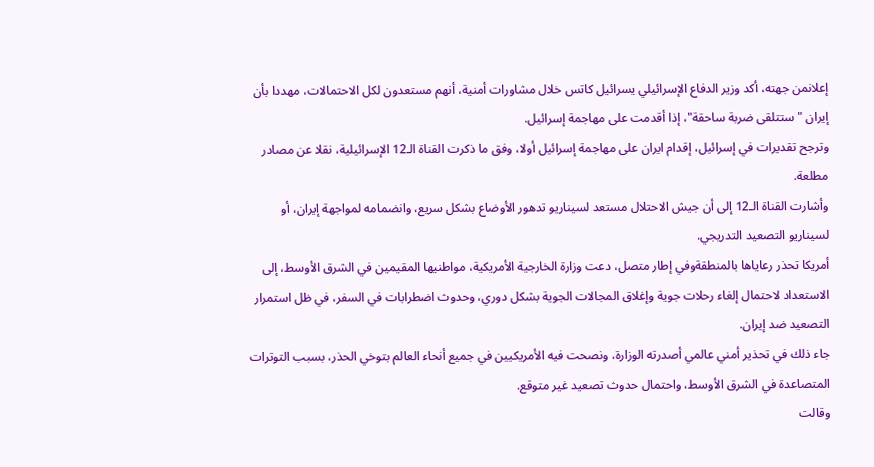إعلانمن جهته، أكد وزير الدفاع الإسرائيلي يسرائيل كاتس خلال مشاورات أمنية، أنهم مستعدون لكل الاحتمالات، مهددا بأن إيران "ستتلقى ضربة ساحقة"، إذا أقدمت على مهاجمة إسرائيل.
وترجح تقديرات في إسرائيل، إقدام ايران على مهاجمة إسرائيل أولا، وفق ما ذكرت القناة الـ12 الإسرائيلية، نقلا عن مصادر مطلعة.
وأشارت القناة الـ12 إلى أن جيش الاحتلال مستعد لسيناريو تدهور الأوضاع بشكل سريع، وانضمامه لمواجهة إيران، أو لسيناريو التصعيد التدريجي.
أمريكا تحذر رعاياها بالمنطقةوفي إطار متصل، دعت وزارة الخارجية الأمريكية، مواطنيها المقيمين في الشرق الأوسط، إلى الاستعداد لاحتمال إلغاء رحلات جوية وإغلاق المجالات الجوية بشكل دوري، وحدوث اضطرابات في السفر، في ظل استمرار التصعيد ضد إيران.
جاء ذلك في تحذير أمني عالمي أصدرته الوزارة، ونصحت فيه الأمريكيين في جميع أنحاء العالم بتوخي الحذر، بسبب التوترات المتصاعدة في الشرق الأوسط، واحتمال حدوث تصعيد غير متوقع.
وقالت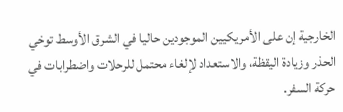الخارجية إن على الأمريكيين الموجودين حاليا في الشرق الأوسط توخي الحذر وزيادة اليقظة، والاستعداد لإلغاء محتمل للرحلات واضطرابات في حركة السفر.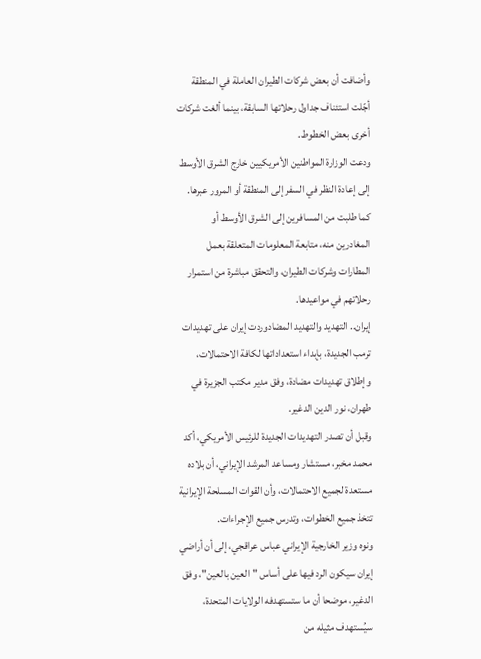وأضافت أن بعض شركات الطيران العاملة في المنطقة أجّلت استئناف جداول رحلاتها السابقة، بينما ألغت شركات أخرى بعض الخطوط.
ودعت الوزارة المواطنين الأمريكيين خارج الشرق الأوسط إلى إعادة النظر في السفر إلى المنطقة أو المرور عبرها.
كما طلبت من المسافرين إلى الشرق الأوسط أو المغادرين منه، متابعة المعلومات المتعلقة بعمل المطارات وشركات الطيران، والتحقق مباشرة من استمرار رحلاتهم في مواعيدها.
إيران.. التهديد والتهديد المضادوردت إيران على تهديدات ترمب الجديدة، بإبداء استعداداتها لكافة الاحتمالات، وإطلاق تهديدات مضادة، وفق مدير مكتب الجزيرة في طهران، نور الدين الدغير.
وقبل أن تصدر التهديدات الجديدة للرئيس الأمريكي، أكد محمد مخبر، مستشار ومساعد المرشد الإيراني، أن بلاده مستعدة لجميع الاحتمالات، وأن القوات المسلحة الإيرانية تتخذ جميع الخطوات، وتدرس جميع الإجراءات.
ونوه وزير الخارجية الإيراني عباس عراقجي، إلى أن أراضي إيران سيكون الرد فيها على أساس "العين بالعين"، وفق الدغير، موضحا أن ما ستستهدفه الولايات المتحدة، سيُستهدف مثيله من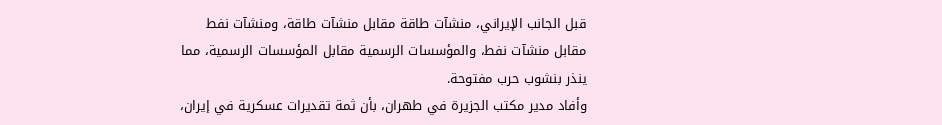قبل الجانب الإيراني، منشآت طاقة مقابل منشآت طاقة، ومنشآت نفط مقابل منشآت نفط، والمؤسسات الرسمية مقابل المؤسسات الرسمية، مما ينذر بنشوب حرب مفتوحة.
وأفاد مدير مكتب الجزيرة في طهران، بأن ثمة تقديرات عسكرية في إيران،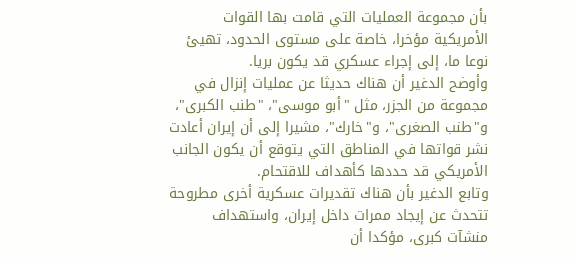بأن مجموعة العمليات التي قامت بها القوات الأمريكية مؤخرا، خاصة على مستوى الحدود، تهيئ نوعا ما، إلى إجراء عسكري قد يكون بريا.
وأوضح الدغير أن هناك حديثا عن عمليات إنزال في مجموعة من الجزر، مثل "أبو موسى"، "طنب الكبرى"، و"طنب الصغرى"، و"خارك"، مشيرا إلى أن إيران أعادت نشر قواتها في المناطق التي يتوقع أن يكون الجانب الأمريكي قد حددها كأهداف للاقتحام.
وتابع الدغير بأن هناك تقديرات عسكرية أخرى مطروحة تتحدث عن إيجاد ممرات داخل إيران، واستهداف منشآت كبرى، مؤكدا أن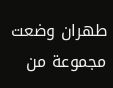طهران وضعت مجموعة من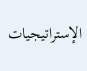الإستراتيجيات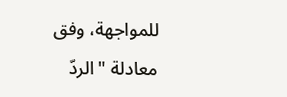للمواجهة، وفق معادلة "الردّ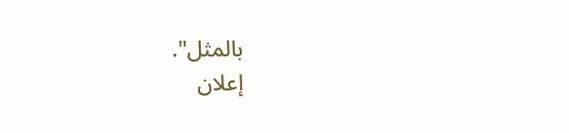بالمثل".
إعلان